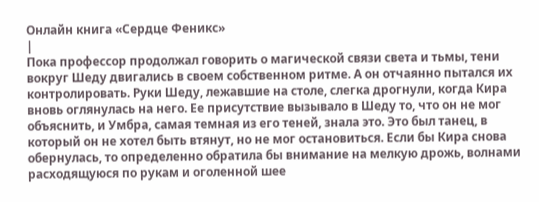Онлайн книга «Сердце Феникс»
|
Пока профессор продолжал говорить о магической связи света и тьмы, тени вокруг Шеду двигались в своем собственном ритме. А он отчаянно пытался их контролировать. Руки Шеду, лежавшие на столе, слегка дрогнули, когда Кира вновь оглянулась на него. Ее присутствие вызывало в Шеду то, что он не мог объяснить, и Умбра, самая темная из его теней, знала это. Это был танец, в который он не хотел быть втянут, но не мог остановиться. Если бы Кира снова обернулась, то определенно обратила бы внимание на мелкую дрожь, волнами расходящуюся по рукам и оголенной шее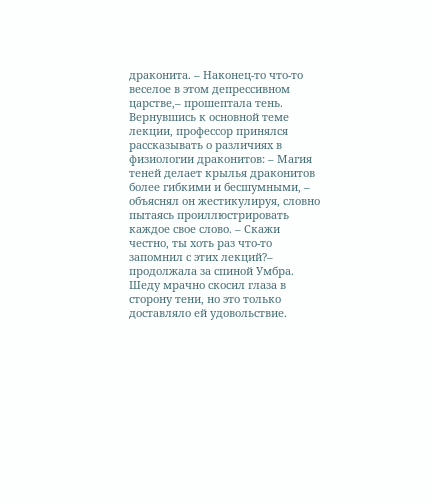драконита. – Наконец-то что-то веселое в этом депрессивном царстве,– прошептала тень. Вернувшись к основной теме лекции, профессор принялся рассказывать о различиях в физиологии драконитов: – Магия теней делает крылья драконитов более гибкими и бесшумными, – объяснял он жестикулируя, словно пытаясь проиллюстрировать каждое свое слово. – Скажи честно, ты хоть раз что-то запомнил с этих лекций?– продолжала за спиной Умбра. Шеду мрачно скосил глаза в сторону тени, но это только доставляло ей удовольствие.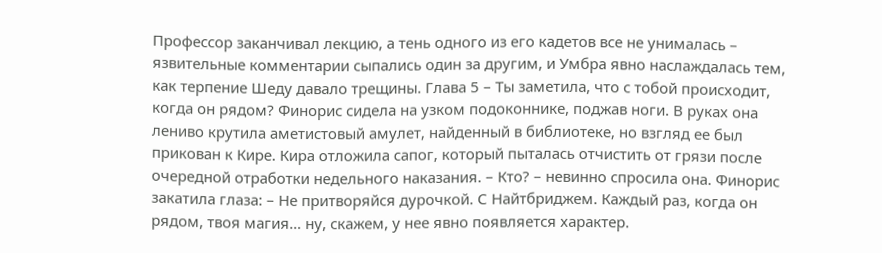Профессор заканчивал лекцию, а тень одного из его кадетов все не унималась – язвительные комментарии сыпались один за другим, и Умбра явно наслаждалась тем, как терпение Шеду давало трещины. Глава 5 – Ты заметила, что с тобой происходит, когда он рядом? Финорис сидела на узком подоконнике, поджав ноги. В руках она лениво крутила аметистовый амулет, найденный в библиотеке, но взгляд ее был прикован к Кире. Кира отложила сапог, который пыталась отчистить от грязи после очередной отработки недельного наказания. – Кто? – невинно спросила она. Финорис закатила глаза: – Не притворяйся дурочкой. С Найтбриджем. Каждый раз, когда он рядом, твоя магия… ну, скажем, у нее явно появляется характер.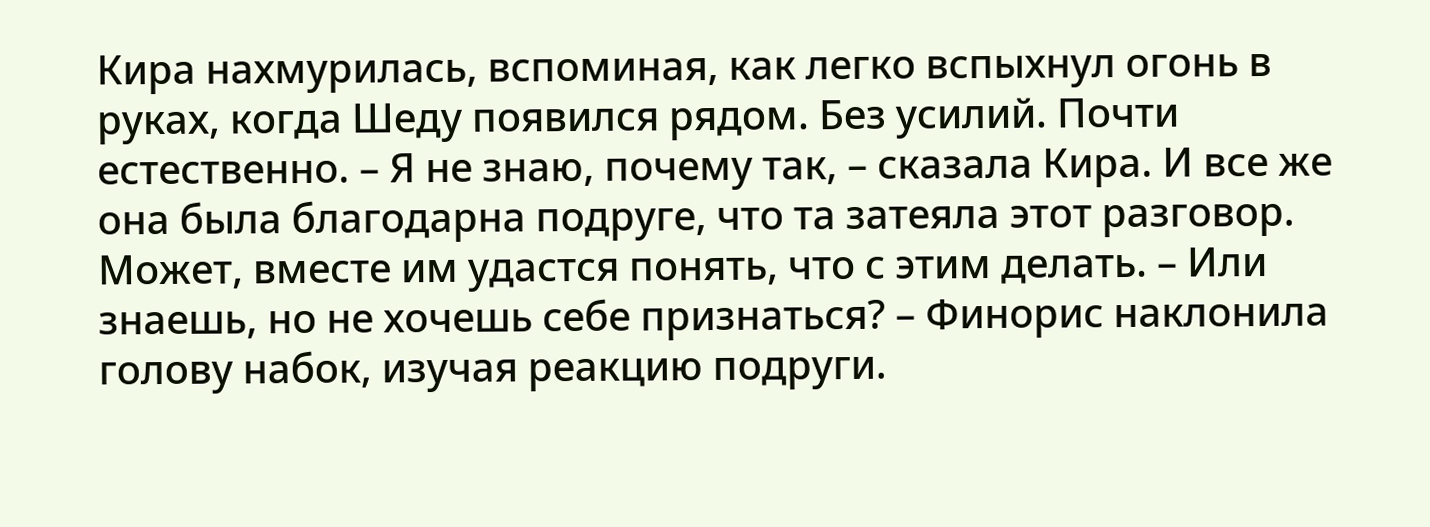Кира нахмурилась, вспоминая, как легко вспыхнул огонь в руках, когда Шеду появился рядом. Без усилий. Почти естественно. – Я не знаю, почему так, – сказала Кира. И все же она была благодарна подруге, что та затеяла этот разговор. Может, вместе им удастся понять, что с этим делать. – Или знаешь, но не хочешь себе признаться? – Финорис наклонила голову набок, изучая реакцию подруги.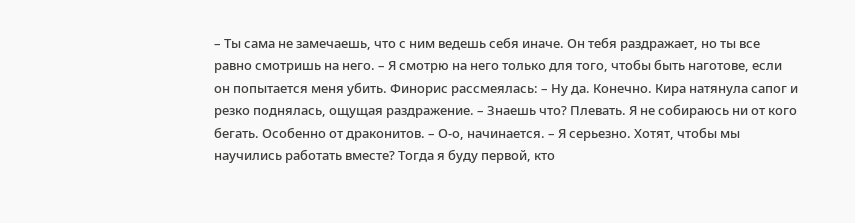– Ты сама не замечаешь, что с ним ведешь себя иначе. Он тебя раздражает, но ты все равно смотришь на него. – Я смотрю на него только для того, чтобы быть наготове, если он попытается меня убить. Финорис рассмеялась: – Ну да. Конечно. Кира натянула сапог и резко поднялась, ощущая раздражение. – Знаешь что? Плевать. Я не собираюсь ни от кого бегать. Особенно от драконитов. – О-о, начинается. – Я серьезно. Хотят, чтобы мы научились работать вместе? Тогда я буду первой, кто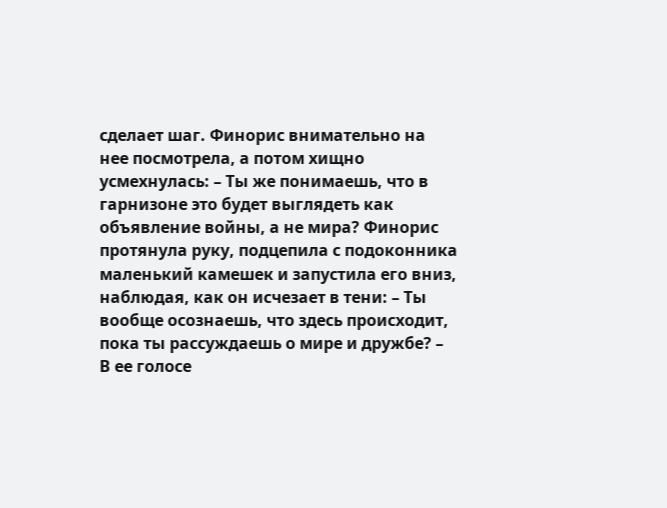сделает шаг. Финорис внимательно на нее посмотрела, а потом хищно усмехнулась: – Ты же понимаешь, что в гарнизоне это будет выглядеть как объявление войны, а не мира? Финорис протянула руку, подцепила с подоконника маленький камешек и запустила его вниз, наблюдая, как он исчезает в тени: – Ты вообще осознаешь, что здесь происходит, пока ты рассуждаешь о мире и дружбе? – В ее голосе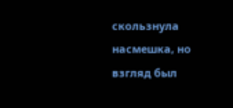скользнула насмешка, но взгляд был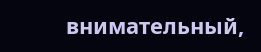внимательный,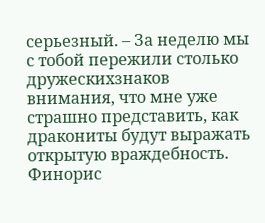серьезный. – За неделю мы с тобой пережили столько дружескихзнаков внимания, что мне уже страшно представить, как дракониты будут выражать открытую враждебность. Финорис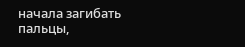начала загибать пальцы,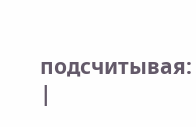подсчитывая: |